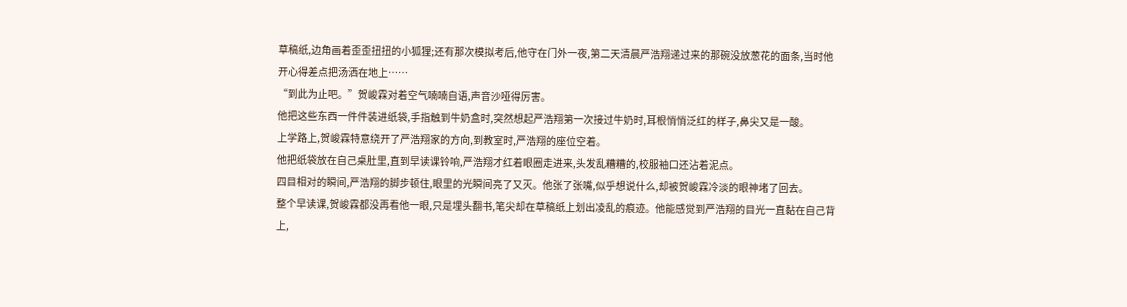草稿纸,边角画着歪歪扭扭的小狐狸;还有那次模拟考后,他守在门外一夜,第二天清晨严浩翔递过来的那碗没放葱花的面条,当时他开心得差点把汤洒在地上……
“到此为止吧。”贺峻霖对着空气喃喃自语,声音沙哑得厉害。
他把这些东西一件件装进纸袋,手指触到牛奶盒时,突然想起严浩翔第一次接过牛奶时,耳根悄悄泛红的样子,鼻尖又是一酸。
上学路上,贺峻霖特意绕开了严浩翔家的方向,到教室时,严浩翔的座位空着。
他把纸袋放在自己桌肚里,直到早读课铃响,严浩翔才红着眼圈走进来,头发乱糟糟的,校服袖口还沾着泥点。
四目相对的瞬间,严浩翔的脚步顿住,眼里的光瞬间亮了又灭。他张了张嘴,似乎想说什么,却被贺峻霖冷淡的眼神堵了回去。
整个早读课,贺峻霖都没再看他一眼,只是埋头翻书,笔尖却在草稿纸上划出凌乱的痕迹。他能感觉到严浩翔的目光一直黏在自己背上,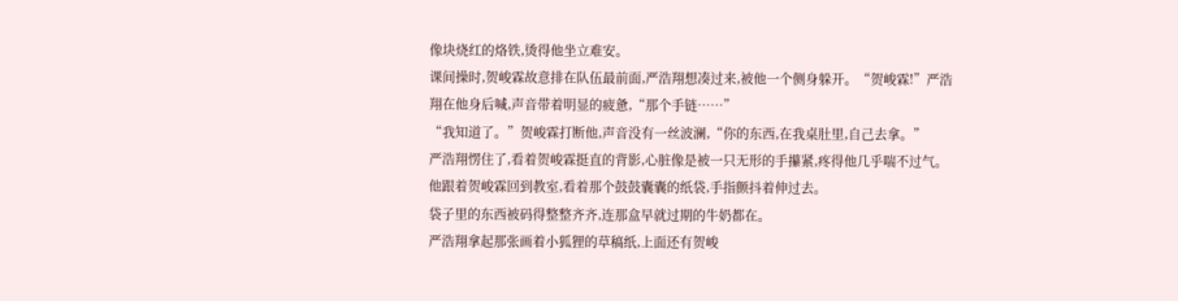像块烧红的烙铁,烫得他坐立难安。
课间操时,贺峻霖故意排在队伍最前面,严浩翔想凑过来,被他一个侧身躲开。“贺峻霖!”严浩翔在他身后喊,声音带着明显的疲惫,“那个手链……”
“我知道了。”贺峻霖打断他,声音没有一丝波澜,“你的东西,在我桌肚里,自己去拿。”
严浩翔愣住了,看着贺峻霖挺直的背影,心脏像是被一只无形的手攥紧,疼得他几乎喘不过气。他跟着贺峻霖回到教室,看着那个鼓鼓囊囊的纸袋,手指颤抖着伸过去。
袋子里的东西被码得整整齐齐,连那盒早就过期的牛奶都在。
严浩翔拿起那张画着小狐狸的草稿纸,上面还有贺峻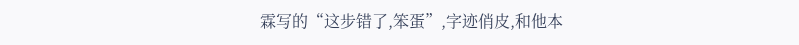霖写的“这步错了,笨蛋”,字迹俏皮,和他本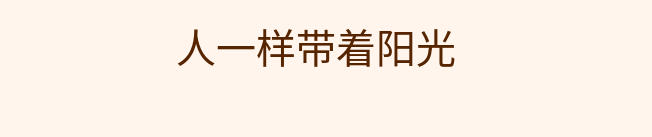人一样带着阳光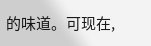的味道。可现在,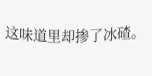这味道里却掺了冰碴。